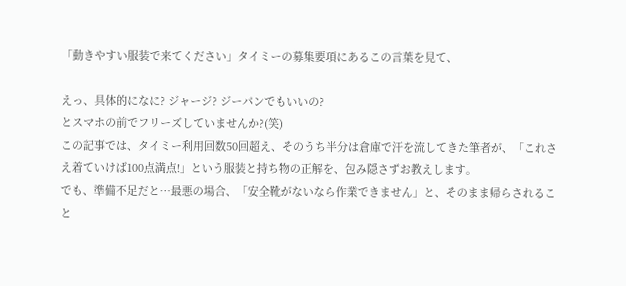「動きやすい服装で来てください」タイミーの募集要項にあるこの言葉を見て、

えっ、具体的になに? ジャージ? ジーパンでもいいの?
とスマホの前でフリーズしていませんか?(笑)
この記事では、タイミー利用回数50回超え、そのうち半分は倉庫で汗を流してきた筆者が、「これさえ着ていけば100点満点!」という服装と持ち物の正解を、包み隠さずお教えします。
でも、準備不足だと…最悪の場合、「安全靴がないなら作業できません」と、そのまま帰らされること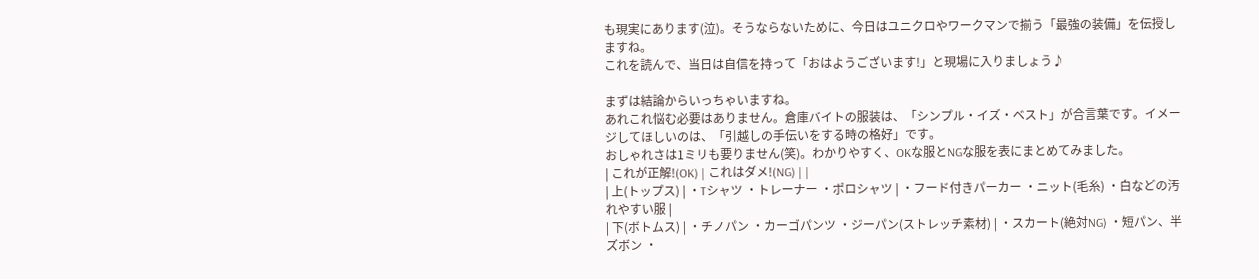も現実にあります(泣)。そうならないために、今日はユニクロやワークマンで揃う「最強の装備」を伝授しますね。
これを読んで、当日は自信を持って「おはようございます!」と現場に入りましょう♪

まずは結論からいっちゃいますね。
あれこれ悩む必要はありません。倉庫バイトの服装は、「シンプル・イズ・ベスト」が合言葉です。イメージしてほしいのは、「引越しの手伝いをする時の格好」です。
おしゃれさは1ミリも要りません(笑)。わかりやすく、OKな服とNGな服を表にまとめてみました。
| これが正解!(OK) | これはダメ!(NG) | |
| 上(トップス) | ・Tシャツ ・トレーナー ・ポロシャツ | ・フード付きパーカー ・ニット(毛糸) ・白などの汚れやすい服 |
| 下(ボトムス) | ・チノパン ・カーゴパンツ ・ジーパン(ストレッチ素材) | ・スカート(絶対NG) ・短パン、半ズボン ・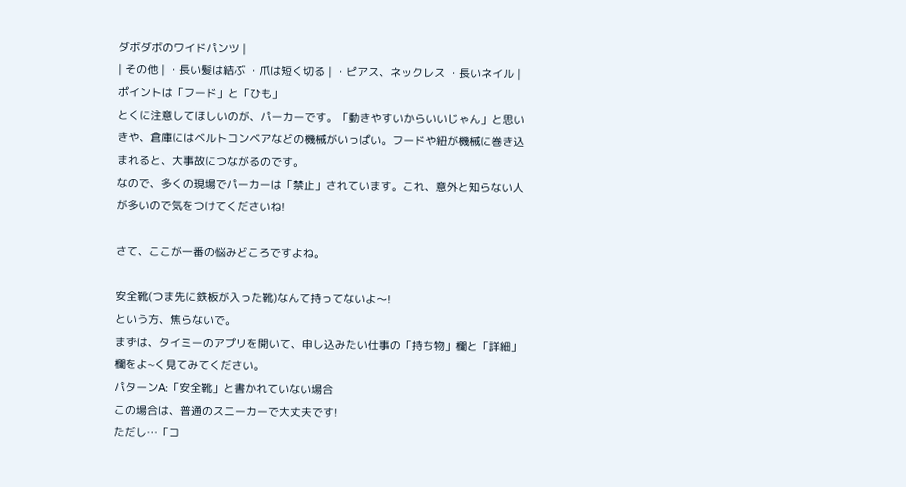ダボダボのワイドパンツ |
| その他 | ・長い髪は結ぶ ・爪は短く切る | ・ピアス、ネックレス ・長いネイル |
ポイントは「フード」と「ひも」
とくに注意してほしいのが、パーカーです。「動きやすいからいいじゃん」と思いきや、倉庫にはベルトコンベアなどの機械がいっぱい。フードや紐が機械に巻き込まれると、大事故につながるのです。
なので、多くの現場でパーカーは「禁止」されています。これ、意外と知らない人が多いので気をつけてくださいね!

さて、ここが一番の悩みどころですよね。

安全靴(つま先に鉄板が入った靴)なんて持ってないよ〜!
という方、焦らないで。
まずは、タイミーのアプリを開いて、申し込みたい仕事の「持ち物」欄と「詳細」欄をよ~く見てみてください。
パターンA:「安全靴」と書かれていない場合
この場合は、普通のスニーカーで大丈夫です!
ただし…「コ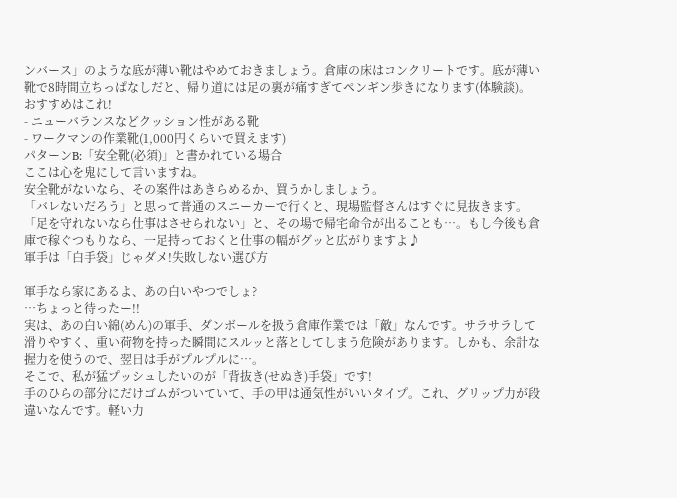ンバース」のような底が薄い靴はやめておきましょう。倉庫の床はコンクリートです。底が薄い靴で8時間立ちっぱなしだと、帰り道には足の裏が痛すぎてペンギン歩きになります(体験談)。
おすすめはこれ!
- ニューバランスなどクッション性がある靴
- ワークマンの作業靴(1,000円くらいで買えます)
パターンB:「安全靴(必須)」と書かれている場合
ここは心を鬼にして言いますね。
安全靴がないなら、その案件はあきらめるか、買うかしましょう。
「バレないだろう」と思って普通のスニーカーで行くと、現場監督さんはすぐに見抜きます。「足を守れないなら仕事はさせられない」と、その場で帰宅命令が出ることも…。もし今後も倉庫で稼ぐつもりなら、一足持っておくと仕事の幅がグッと広がりますよ♪
軍手は「白手袋」じゃダメ!失敗しない選び方

軍手なら家にあるよ、あの白いやつでしょ?
…ちょっと待ったー!!
実は、あの白い綿(めん)の軍手、ダンボールを扱う倉庫作業では「敵」なんです。サラサラして滑りやすく、重い荷物を持った瞬間にスルッと落としてしまう危険があります。しかも、余計な握力を使うので、翌日は手がプルプルに…。
そこで、私が猛プッシュしたいのが「背抜き(せぬき)手袋」です!
手のひらの部分にだけゴムがついていて、手の甲は通気性がいいタイプ。これ、グリップ力が段違いなんです。軽い力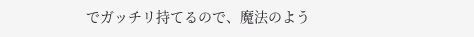でガッチリ持てるので、魔法のよう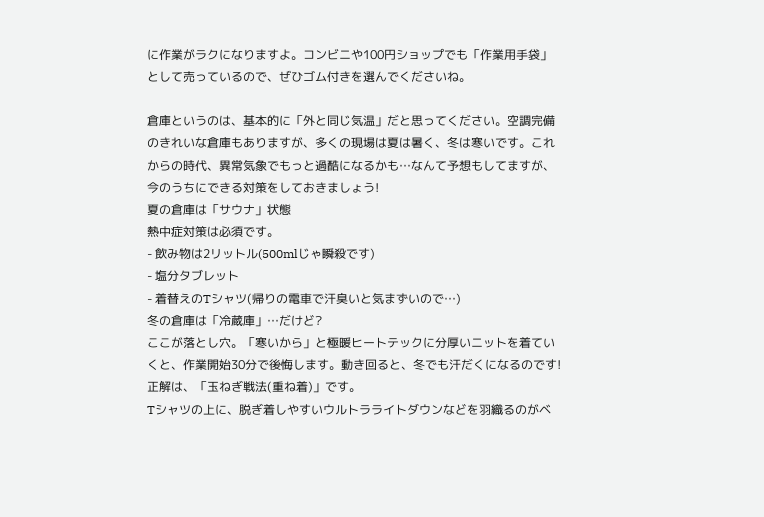に作業がラクになりますよ。コンビニや100円ショップでも「作業用手袋」として売っているので、ぜひゴム付きを選んでくださいね。

倉庫というのは、基本的に「外と同じ気温」だと思ってください。空調完備のきれいな倉庫もありますが、多くの現場は夏は暑く、冬は寒いです。これからの時代、異常気象でもっと過酷になるかも…なんて予想もしてますが、今のうちにできる対策をしておきましょう!
夏の倉庫は「サウナ」状態
熱中症対策は必須です。
- 飲み物は2リットル(500mlじゃ瞬殺です)
- 塩分タブレット
- 着替えのTシャツ(帰りの電車で汗臭いと気まずいので…)
冬の倉庫は「冷蔵庫」…だけど?
ここが落とし穴。「寒いから」と極暖ヒートテックに分厚いニットを着ていくと、作業開始30分で後悔します。動き回ると、冬でも汗だくになるのです!
正解は、「玉ねぎ戦法(重ね着)」です。
Tシャツの上に、脱ぎ着しやすいウルトラライトダウンなどを羽織るのがベ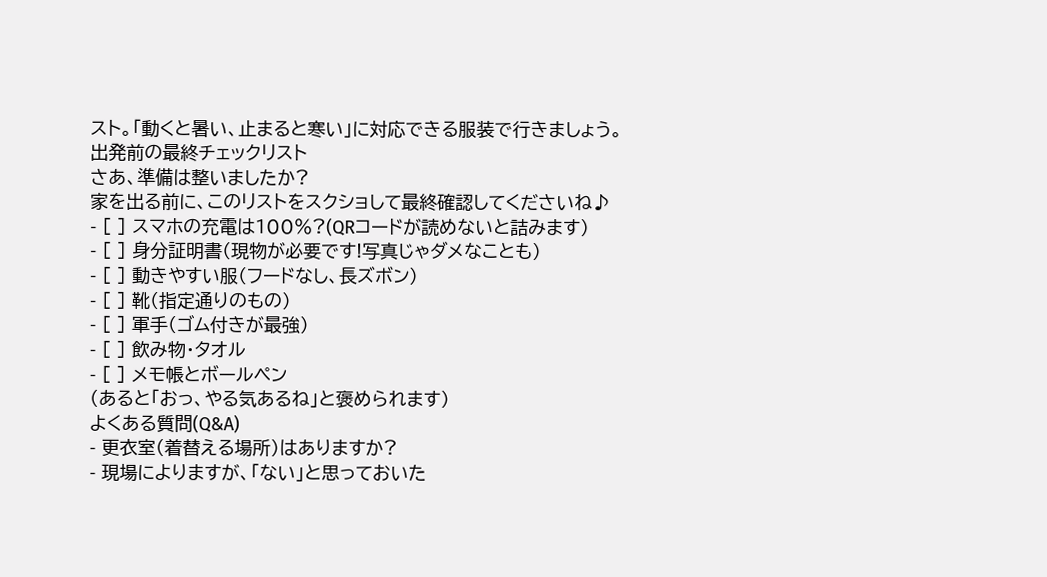スト。「動くと暑い、止まると寒い」に対応できる服装で行きましょう。
出発前の最終チェックリスト
さあ、準備は整いましたか?
家を出る前に、このリストをスクショして最終確認してくださいね♪
- [ ] スマホの充電は100%?(QRコードが読めないと詰みます)
- [ ] 身分証明書(現物が必要です!写真じゃダメなことも)
- [ ] 動きやすい服(フードなし、長ズボン)
- [ ] 靴(指定通りのもの)
- [ ] 軍手(ゴム付きが最強)
- [ ] 飲み物・タオル
- [ ] メモ帳とボールペン
(あると「おっ、やる気あるね」と褒められます)
よくある質問(Q&A)
- 更衣室(着替える場所)はありますか?
- 現場によりますが、「ない」と思っておいた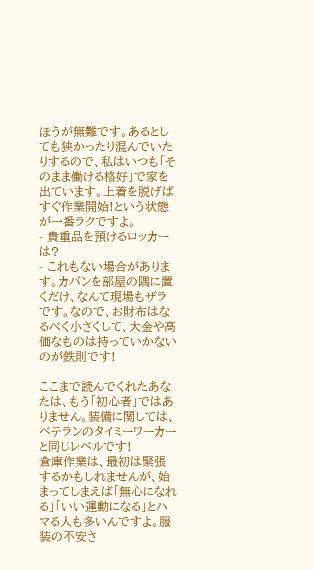ほうが無難です。あるとしても狭かったり混んでいたりするので、私はいつも「そのまま働ける格好」で家を出ています。上着を脱げばすぐ作業開始!という状態が一番ラクですよ。
- 貴重品を預けるロッカーは?
- これもない場合があります。カバンを部屋の隅に置くだけ、なんて現場もザラです。なので、お財布はなるべく小さくして、大金や高価なものは持っていかないのが鉄則です!

ここまで読んでくれたあなたは、もう「初心者」ではありません。装備に関しては、ベテランのタイミーワーカーと同じレベルです!
倉庫作業は、最初は緊張するかもしれませんが、始まってしまえば「無心になれる」「いい運動になる」とハマる人も多いんですよ。服装の不安さ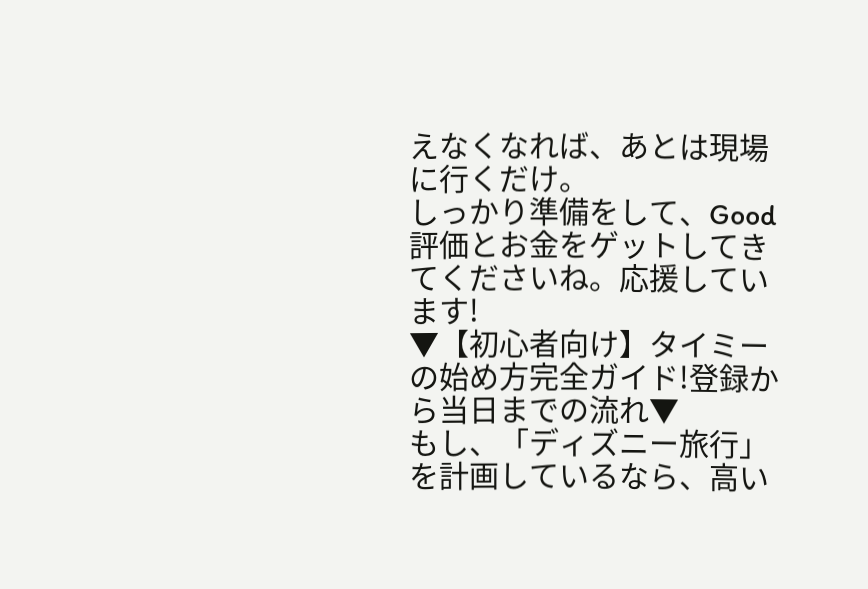えなくなれば、あとは現場に行くだけ。
しっかり準備をして、Good評価とお金をゲットしてきてくださいね。応援しています!
▼【初心者向け】タイミーの始め方完全ガイド!登録から当日までの流れ▼
もし、「ディズニー旅行」を計画しているなら、高い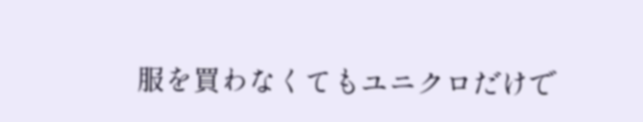服を買わなくてもユニクロだけで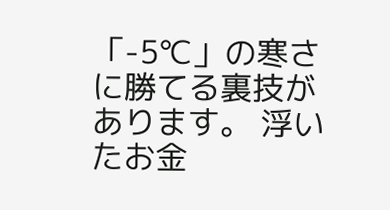「-5℃」の寒さに勝てる裏技があります。 浮いたお金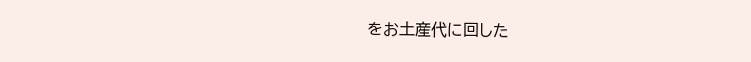をお土産代に回した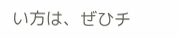い方は、ぜひチ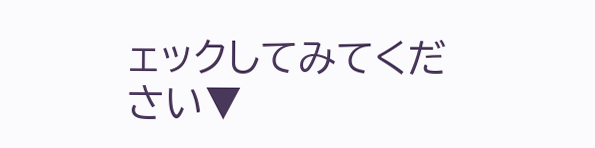ェックしてみてください▼